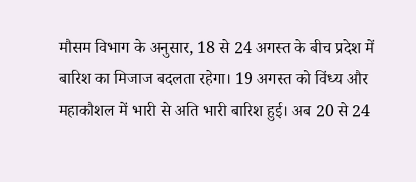मौसम विभाग के अनुसार, 18 से 24 अगस्त के बीच प्रदेश में बारिश का मिजाज बदलता रहेगा। 19 अगस्त को विंध्य और महाकौशल में भारी से अति भारी बारिश हुई। अब 20 से 24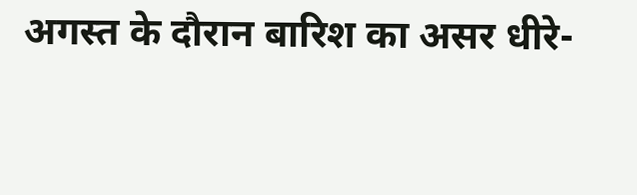अगस्त के दौरान बारिश का असर धीरे-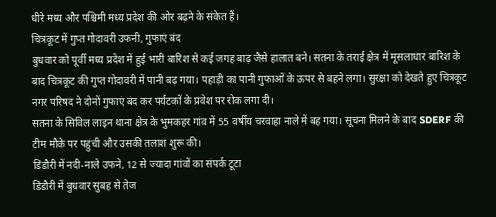धीरे मध्य और पश्चिमी मध्य प्रदेश की ओर बढ़ने के संकेत हैं।
चित्रकूट में गुप्त गोदावरी उफनी, गुफाएं बंद
बुधवार को पूर्वी मध्य प्रदेश में हुई भारी बारिश से कई जगह बाढ़ जैसे हालात बने। सतना के तराई क्षेत्र में मूसलाधार बारिश के बाद चित्रकूट की गुप्त गोदावरी में पानी बढ़ गया। पहाड़ी का पानी गुफाओं के ऊपर से बहने लगा। सुरक्षा को देखते हुए चित्रकूट नगर परिषद ने दोनों गुफाएं बंद कर पर्यटकों के प्रवेश पर रोक लगा दी।
सतना के सिविल लाइन थाना क्षेत्र के भुमकहर गांव में 55 वर्षीय चरवाहा नाले में बह गया। सूचना मिलने के बाद SDERF की टीम मौके पर पहुंची और उसकी तलाश शुरू की।
डिंडौरी में नदी-नाले उफने, 12 से ज्यादा गांवों का संपर्क टूटा
डिंडौरी में बुधवार सुबह से तेज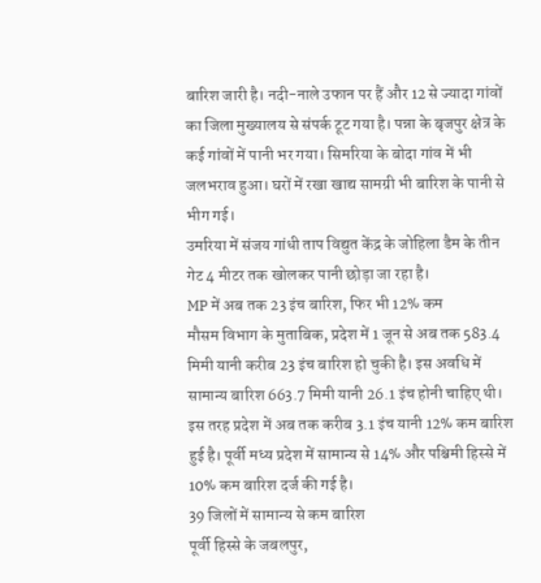बारिश जारी है। नदी-नाले उफान पर हैं और 12 से ज्यादा गांवों का जिला मुख्यालय से संपर्क टूट गया है। पन्ना के बृजपुर क्षेत्र के कई गांवों में पानी भर गया। सिमरिया के बोदा गांव में भी जलभराव हुआ। घरों में रखा खाद्य सामग्री भी बारिश के पानी से भीग गई।
उमरिया में संजय गांधी ताप विद्युत केंद्र के जोहिला डैम के तीन गेट 4 मीटर तक खोलकर पानी छोड़ा जा रहा है।
MP में अब तक 23 इंच बारिश, फिर भी 12% कम
मौसम विभाग के मुताबिक, प्रदेश में 1 जून से अब तक 583.4 मिमी यानी करीब 23 इंच बारिश हो चुकी है। इस अवधि में सामान्य बारिश 663.7 मिमी यानी 26.1 इंच होनी चाहिए थी। इस तरह प्रदेश में अब तक करीब 3.1 इंच यानी 12% कम बारिश हुई है। पूर्वी मध्य प्रदेश में सामान्य से 14% और पश्चिमी हिस्से में 10% कम बारिश दर्ज की गई है।
39 जिलों में सामान्य से कम बारिश
पूर्वी हिस्से के जबलपुर,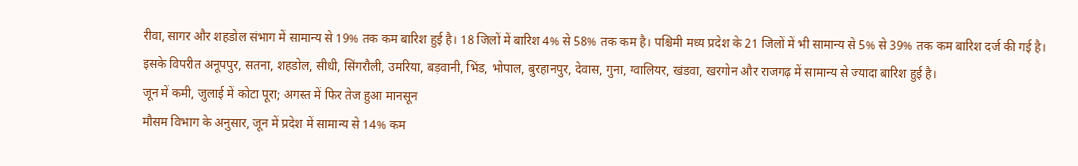रीवा, सागर और शहडोल संभाग में सामान्य से 19% तक कम बारिश हुई है। 18 जिलों में बारिश 4% से 58% तक कम है। पश्चिमी मध्य प्रदेश के 21 जिलों में भी सामान्य से 5% से 39% तक कम बारिश दर्ज की गई है।
इसके विपरीत अनूपपुर, सतना, शहडोल, सीधी, सिंगरौली, उमरिया, बड़वानी, भिंड, भोपाल, बुरहानपुर, देवास, गुना, ग्वालियर, खंडवा, खरगोन और राजगढ़ में सामान्य से ज्यादा बारिश हुई है।
जून में कमी, जुलाई में कोटा पूरा; अगस्त में फिर तेज हुआ मानसून
मौसम विभाग के अनुसार, जून में प्रदेश में सामान्य से 14% कम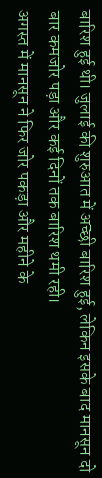बारिश हुई थी। जुलाई की शुरुआत में अच्छी बारिश हुई, लेकिन इसके बाद मानसून दो बार कमजोर पड़ा और कई दिनों तक बारिश थमी रही।
अगस्त में मानसून ने फिर जोर पकड़ा और महीने के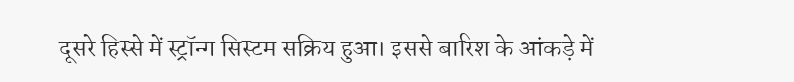दूसरे हिस्से में स्ट्रॉन्ग सिस्टम सक्रिय हुआ। इससे बारिश के आंकड़े में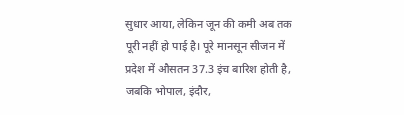सुधार आया, लेकिन जून की कमी अब तक पूरी नहीं हो पाई है। पूरे मानसून सीजन में प्रदेश में औसतन 37.3 इंच बारिश होती है, जबकि भोपाल, इंदौर,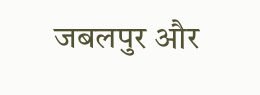जबलपुर और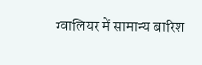ग्वालियर में सामान्य बारिश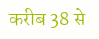करीब 38 से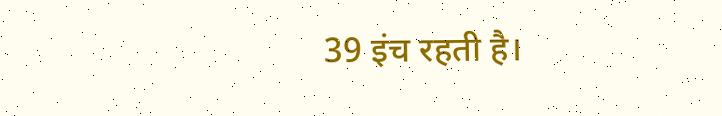39 इंच रहती है।